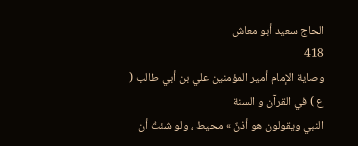الحاج سعيد أبو معاش
418
وصاية الإمام أمير المؤمنين علي بن أبي طالب ( ع ) في القرآن و السنة
النبي ويقولون هو أذنٌ » محيط ، ولو شئتُ أن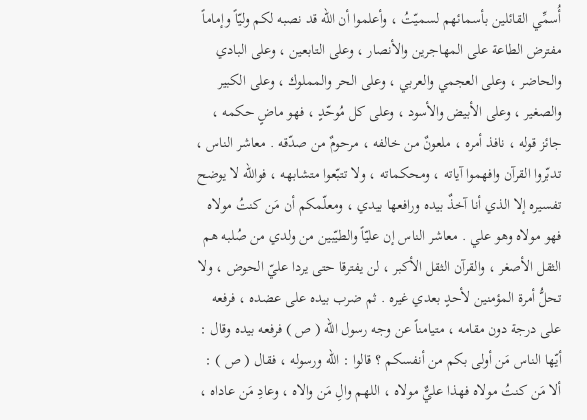أُسمِّي القائلين بأسمائهم لسميّتُ ، وأعلموا أن الله قد نصبه لكم وليّاً وإماماً مفترض الطاعة على المهاجرين والأنصار ، وعلى التابعين ، وعلى البادي والحاضر ، وعلى العجمي والعربي ، وعلى الحر والمملوك ، وعلى الكبير والصغير ، وعلى الأبيض والأسود ، وعلى كل مُوحّدٍ ، فهو ماضٍ حكمه ، جائز قوله ، نافذ أمره ، ملعونٌ من خالفه ، مرحومٌ من صدّقه . معاشر الناس ، تدبّروا القرآن وافهموا آياته ، ومحكماته ، ولا تتبّعوا متشابهه ، فوالله لا يوضح تفسيره إلا الذي أنا آخذٌ بيده ورافعها بيدي ، ومعلّمكم أن مَن كنتُ مولاه فهو مولاه وهو علي . معاشر الناس إن عليّاً والطيّبين من ولدي من صُلبه هم الثقل الأصغر ، والقرآن الثقل الأكبر ، لن يفترقا حتى يردا عليّ الحوض ، ولا تحلُّ أمرة المؤمنين لأحدٍ بعدي غيره . ثم ضرب بيده على عضده ، فرفعه على درجة دون مقامه ، متيامناً عن وجه رسول الله ( ص ) فرفعه بيده وقال : أيّها الناس مَن أولى بكم من أنفسكم ؟ قالوا : الله ورسوله ، فقال ( ص ) : ألا مَن كنتُ مولاه فهذا عليٌّ مولاه ، اللهم والِ مَن والاه ، وعادِ مَن عاداه ،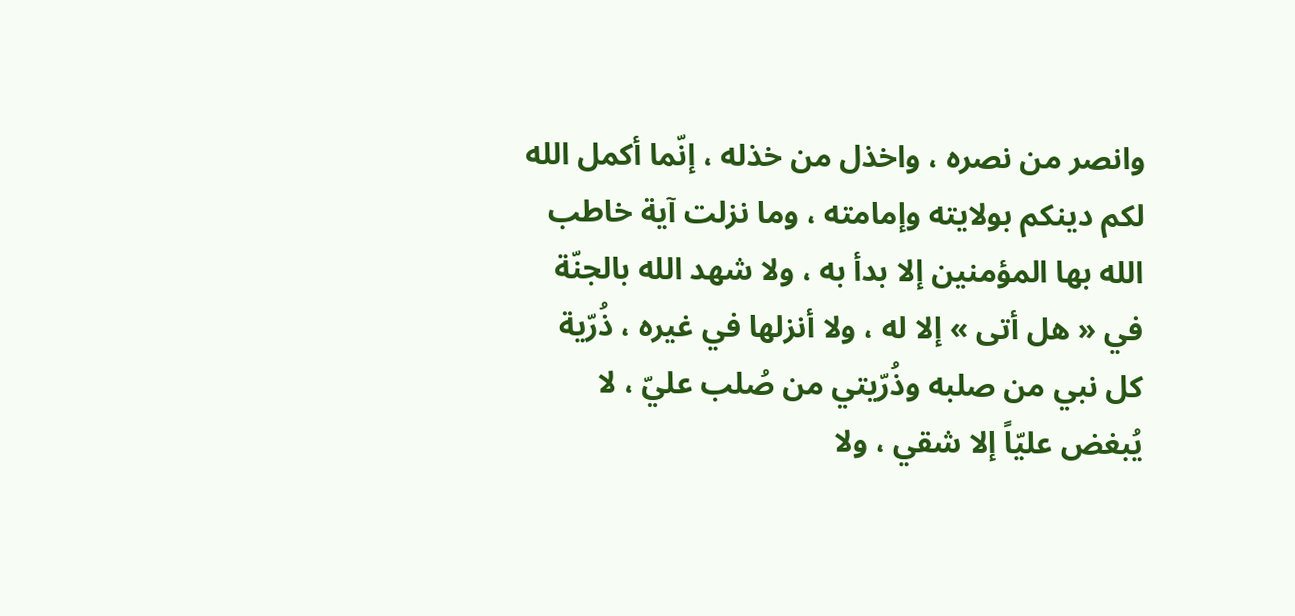وانصر من نصره ، واخذل من خذله ، إنّما أكمل الله لكم دينكم بولايته وإمامته ، وما نزلت آية خاطب الله بها المؤمنين إلا بدأ به ، ولا شهد الله بالجنّة في « هل أتى » إلا له ، ولا أنزلها في غيره ، ذُرّية كل نبي من صلبه وذُرّيتي من صُلب عليّ ، لا يُبغض عليّاً إلا شقي ، ولا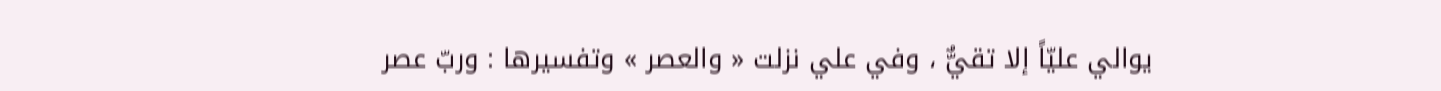يوالي عليّاً إلا تقيٌّ ، وفي علي نزلت « والعصر » وتفسيرها : وربّ عصر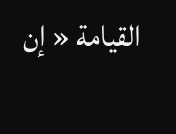القيامة « إن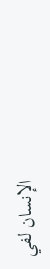الإنسان لفي